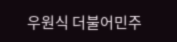우원식 더불어민주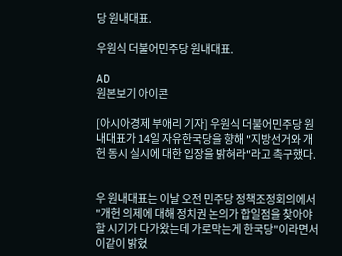당 원내대표.

우원식 더불어민주당 원내대표.

AD
원본보기 아이콘

[아시아경제 부애리 기자] 우원식 더불어민주당 원내대표가 14일 자유한국당을 향해 "지방선거와 개헌 동시 실시에 대한 입장을 밝혀라"라고 촉구했다.


우 원내대표는 이날 오전 민주당 정책조정회의에서 "개헌 의제에 대해 정치권 논의가 합일점을 찾아야 할 시기가 다가왔는데 가로막는게 한국당"이라면서 이같이 밝혔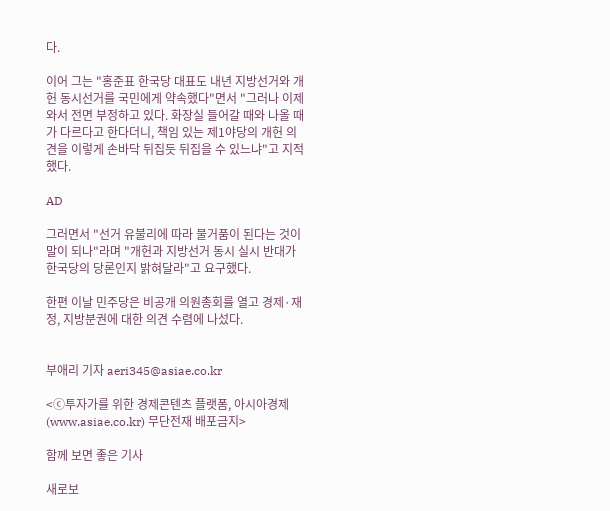다.

이어 그는 "홍준표 한국당 대표도 내년 지방선거와 개헌 동시선거를 국민에게 약속했다"면서 "그러나 이제 와서 전면 부정하고 있다. 화장실 들어갈 때와 나올 때가 다르다고 한다더니, 책임 있는 제1야당의 개헌 의견을 이렇게 손바닥 뒤집듯 뒤집을 수 있느냐"고 지적했다.

AD

그러면서 "선거 유불리에 따라 물거품이 된다는 것이 말이 되나"라며 "개헌과 지방선거 동시 실시 반대가 한국당의 당론인지 밝혀달라"고 요구했다.

한편 이날 민주당은 비공개 의원총회를 열고 경제·재정, 지방분권에 대한 의견 수렴에 나섰다.


부애리 기자 aeri345@asiae.co.kr

<ⓒ투자가를 위한 경제콘텐츠 플랫폼, 아시아경제(www.asiae.co.kr) 무단전재 배포금지>

함께 보면 좋은 기사

새로보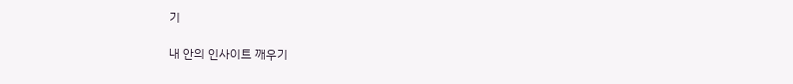기

내 안의 인사이트 깨우기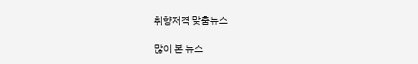취향저격 맞춤뉴스

많이 본 뉴스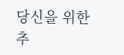당신을 위한 추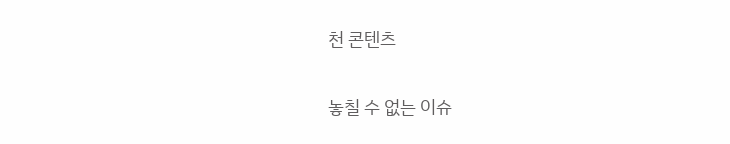천 콘텐츠

놓칠 수 없는 이슈